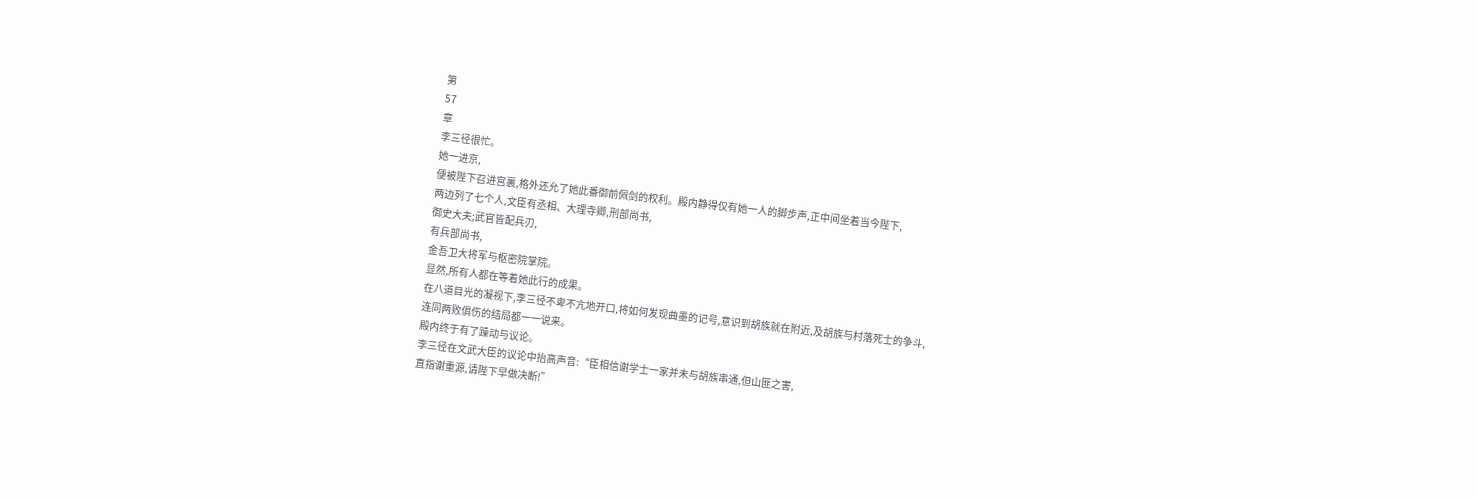第
57
章
李三径很忙。
她一进京,
便被陛下召进宫裏,格外还允了她此番御前佩剑的权利。殿内静得仅有她一人的脚步声,正中间坐着当今陛下,
两边列了七个人,文臣有丞相、大理寺卿,刑部尚书,
御史大夫;武官皆配兵刃,
有兵部尚书,
金吾卫大将军与枢密院掌院。
显然,所有人都在等着她此行的成果。
在八道目光的凝视下,李三径不卑不亢地开口,将如何发现曲墨的记号,意识到胡族就在附近,及胡族与村落死士的争斗,
连同两败俱伤的结局都一一说来。
殿内终于有了躁动与议论。
李三径在文武大臣的议论中抬高声音:“臣相信谢学士一家并未与胡族串通,但山匪之害,
直指谢重源,请陛下早做决断!”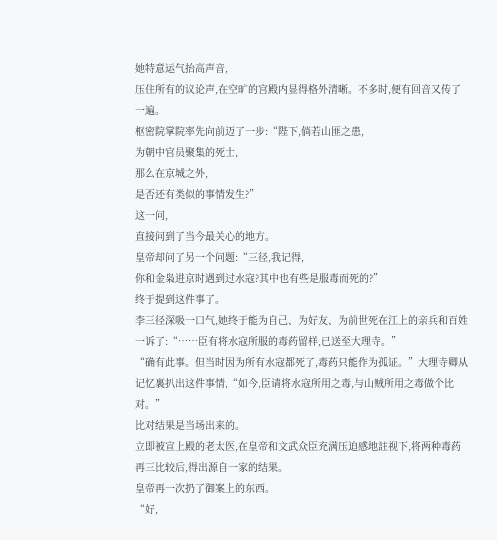她特意运气抬高声音,
压住所有的议论声,在空旷的宫殿内显得格外清晰。不多时,便有回音又传了一遍。
枢密院掌院率先向前迈了一步:“陛下,倘若山匪之患,
为朝中官员聚集的死士,
那么在京城之外,
是否还有类似的事情发生?”
这一问,
直接问到了当今最关心的地方。
皇帝却问了另一个问题:“三径,我记得,
你和金枭进京时遇到过水寇?其中也有些是服毒而死的?”
终于提到这件事了。
李三径深吸一口气,她终于能为自己、为好友、为前世死在江上的亲兵和百姓一诉了:“……臣有将水寇所服的毒药留样,已送至大理寺。”
“确有此事。但当时因为所有水寇都死了,毒药只能作为孤证。”大理寺卿从记忆裏扒出这件事情,“如今,臣请将水寇所用之毒,与山贼所用之毒做个比对。”
比对结果是当场出来的。
立即被宣上殿的老太医,在皇帝和文武众臣充满压迫感地註视下,将两种毒药再三比较后,得出源自一家的结果。
皇帝再一次扔了御案上的东西。
“好,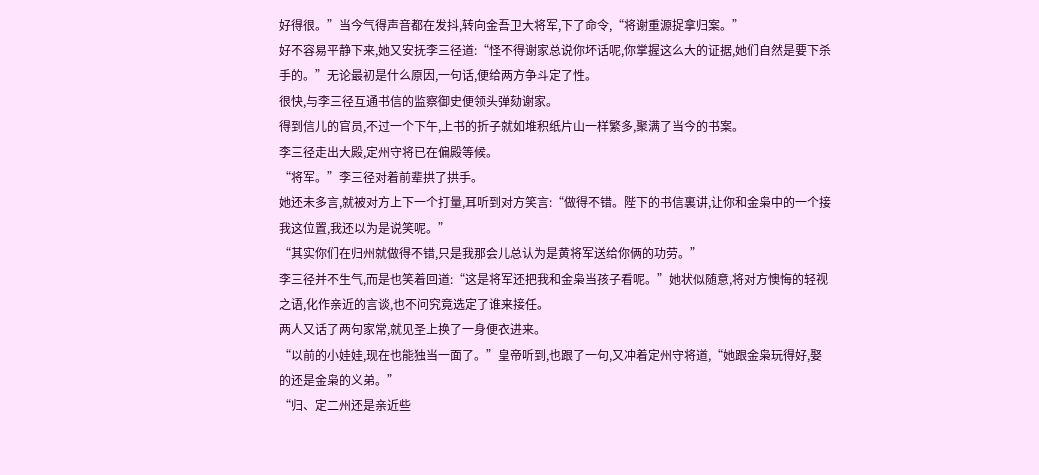好得很。”当今气得声音都在发抖,转向金吾卫大将军,下了命令,“将谢重源捉拿归案。”
好不容易平静下来,她又安抚李三径道:“怪不得谢家总说你坏话呢,你掌握这么大的证据,她们自然是要下杀手的。”无论最初是什么原因,一句话,便给两方争斗定了性。
很快,与李三径互通书信的监察御史便领头弹劾谢家。
得到信儿的官员,不过一个下午,上书的折子就如堆积纸片山一样繁多,聚满了当今的书案。
李三径走出大殿,定州守将已在偏殿等候。
“将军。”李三径对着前辈拱了拱手。
她还未多言,就被对方上下一个打量,耳听到对方笑言:“做得不错。陛下的书信裏讲,让你和金枭中的一个接我这位置,我还以为是说笑呢。”
“其实你们在归州就做得不错,只是我那会儿总认为是黄将军送给你俩的功劳。”
李三径并不生气,而是也笑着回道:“这是将军还把我和金枭当孩子看呢。”她状似随意,将对方懊悔的轻视之语,化作亲近的言谈,也不问究竟选定了谁来接任。
两人又话了两句家常,就见圣上换了一身便衣进来。
“以前的小娃娃,现在也能独当一面了。”皇帝听到,也跟了一句,又冲着定州守将道,“她跟金枭玩得好,娶的还是金枭的义弟。”
“归、定二州还是亲近些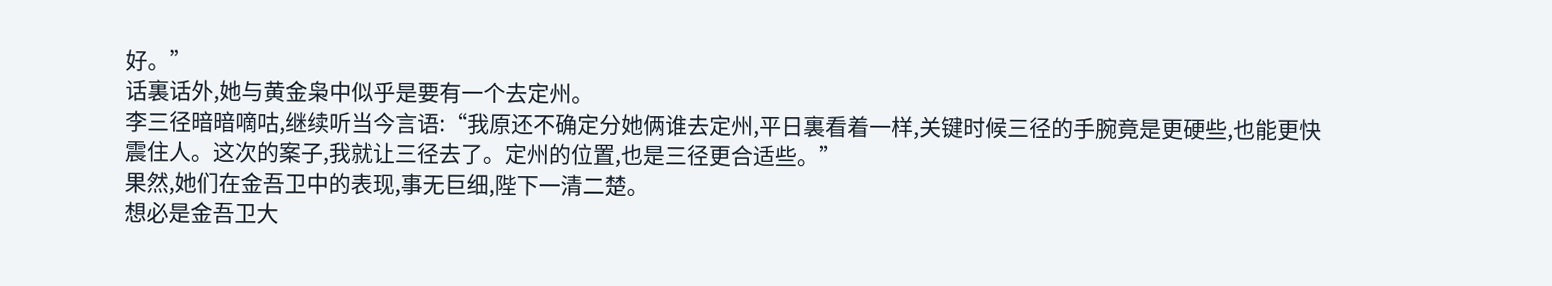好。”
话裏话外,她与黄金枭中似乎是要有一个去定州。
李三径暗暗嘀咕,继续听当今言语:“我原还不确定分她俩谁去定州,平日裏看着一样,关键时候三径的手腕竟是更硬些,也能更快震住人。这次的案子,我就让三径去了。定州的位置,也是三径更合适些。”
果然,她们在金吾卫中的表现,事无巨细,陛下一清二楚。
想必是金吾卫大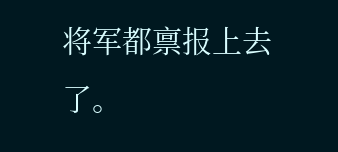将军都禀报上去了。